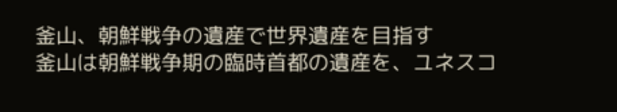釜山、朝鮮戦争の遺産で世界遺産を目指す
釜山は朝鮮戦争期の臨時首都の遺産を、ユネスコ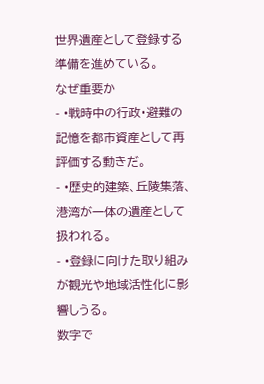世界遺産として登録する準備を進めている。
なぜ重要か
- •戦時中の行政・避難の記憶を都市資産として再評価する動きだ。
- •歴史的建築、丘陵集落、港湾が一体の遺産として扱われる。
- •登録に向けた取り組みが観光や地域活性化に影響しうる。
数字で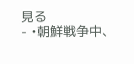見る
- •朝鮮戦争中、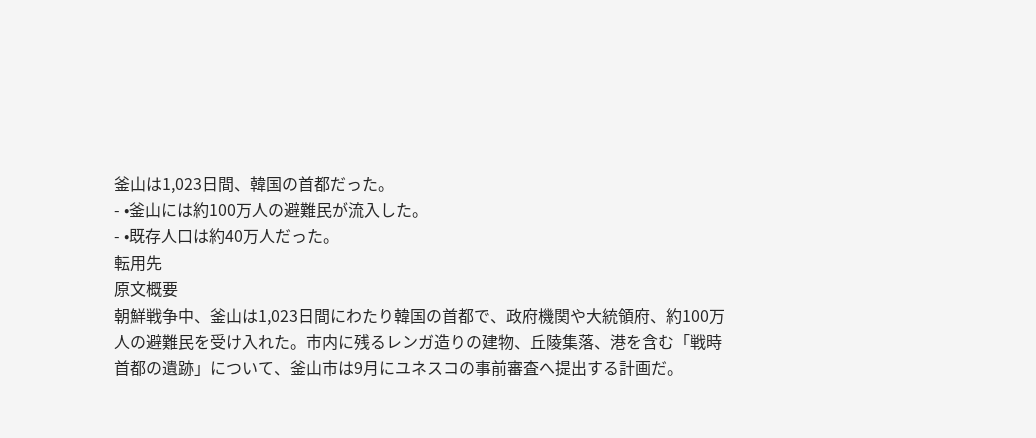釜山は1,023日間、韓国の首都だった。
- •釜山には約100万人の避難民が流入した。
- •既存人口は約40万人だった。
転用先
原文概要
朝鮮戦争中、釜山は1,023日間にわたり韓国の首都で、政府機関や大統領府、約100万人の避難民を受け入れた。市内に残るレンガ造りの建物、丘陵集落、港を含む「戦時首都の遺跡」について、釜山市は9月にユネスコの事前審査へ提出する計画だ。